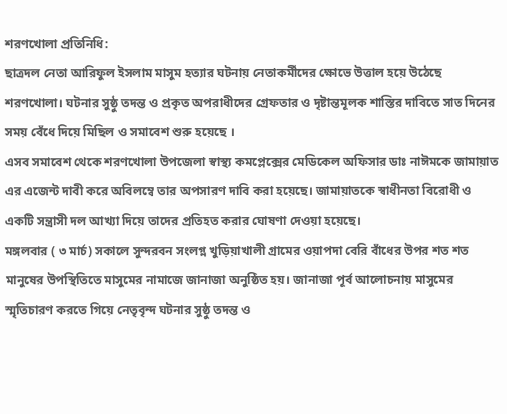শরণখোলা প্রতিনিধি:
ছাত্রদল নেতা আরিফুল ইসলাম মাসুম হত্যার ঘটনায় নেতাকর্মীদের ক্ষোভে উত্তাল হয়ে উঠেছে শরণখোলা। ঘটনার সুষ্ঠু তদন্ত ও প্রকৃত অপরাধীদের গ্রেফতার ও দৃষ্টান্তমূলক শাস্তির দাবিতে সাত দিনের সময় বেঁধে দিয়ে মিছিল ও সমাবেশ শুরু হয়েছে ।
এসব সমাবেশ থেকে শরণখোলা উপজেলা স্বাস্থ্য কমপ্লেক্সের মেডিকেল অফিসার ডাঃ নাঈমকে জামায়াত এর এজেন্ট দাবী করে অবিলম্বে তার অপসারণ দাবি করা হয়েছে। জামায়াতকে স্বাধীনতা বিরোধী ও একটি সন্ত্রাসী দল আখ্যা দিয়ে তাদের প্রতিহত করার ঘোষণা দেওয়া হয়েছে।
মঙ্গলবার ( ৩ মার্চ) সকালে সুন্দরবন সংলগ্ন খুড়িয়াখালী গ্রামের ওয়াপদা বেরি বাঁধের উপর শত শত মানুষের উপস্থিতিতে মাসুমের নামাজে জানাজা অনুষ্ঠিত হয়। জানাজা পূর্ব আলোচনায় মাসুমের স্মৃতিচারণ করতে গিয়ে নেতৃবৃন্দ ঘটনার সুষ্ঠু তদন্ত ও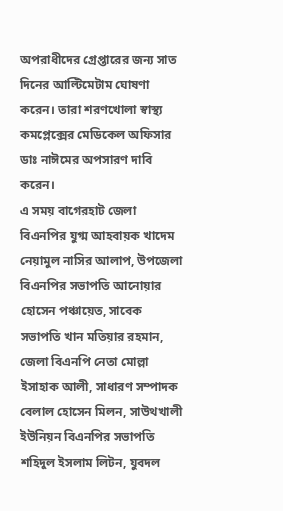অপরাধীদের গ্রেপ্তারের জন্য সাত দিনের আল্টিমেটাম ঘোষণা করেন। তারা শরণখোলা স্বাস্থ্য কমপ্লেক্সের মেডিকেল অফিসার ডাঃ নাঈমের অপসারণ দাবি করেন।
এ সময় বাগেরহাট জেলা বিএনপির যুগ্ম আহবায়ক খাদেম নেয়ামুল নাসির আলাপ, উপজেলা বিএনপির সভাপতি আনোয়ার হোসেন পঞ্চায়েত, সাবেক সভাপতি খান মতিয়ার রহমান, জেলা বিএনপি নেতা মোল্লা ইসাহাক আলী, সাধারণ সম্পাদক বেলাল হোসেন মিলন, সাউথখালী ইউনিয়ন বিএনপির সভাপতি শহিদুল ইসলাম লিটন, যুবদল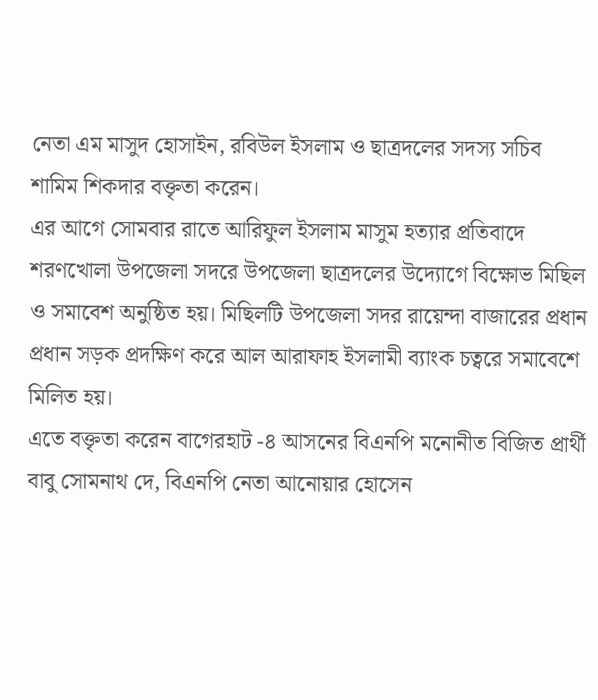নেতা এম মাসুদ হোসাইন, রবিউল ইসলাম ও ছাত্রদলের সদস্য সচিব শামিম শিকদার বক্তৃতা করেন।
এর আগে সোমবার রাতে আরিফুল ইসলাম মাসুম হত্যার প্রতিবাদে শরণখোলা উপজেলা সদরে উপজেলা ছাত্রদলের উদ্যোগে বিক্ষোভ মিছিল ও সমাবেশ অনুষ্ঠিত হয়। মিছিলটি উপজেলা সদর রায়েন্দা বাজারের প্রধান প্রধান সড়ক প্রদক্ষিণ করে আল আরাফাহ ইসলামী ব্যাংক চত্বরে সমাবেশে মিলিত হয়।
এতে বক্তৃতা করেন বাগেরহাট -৪ আসনের বিএনপি মনোনীত বিজিত প্রার্থী বাবু সোমনাথ দে, বিএনপি নেতা আনোয়ার হোসেন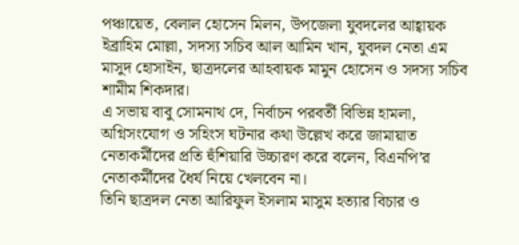পঞ্চায়েত, বেলাল হোসেন মিলন, উপজেলা যুবদলের আহ্বায়ক ইব্রাহিম মোল্লা, সদস্য সচিব আল আমিন খান, যুবদল নেতা এম মাসুদ হোসাইন, ছাত্রদলের আহবায়ক মামুন হোসেন ও সদস্য সচিব শামীম শিকদার।
এ সভায় বাবু সোমনাথ দে, নির্বাচন পরবর্তী বিভিন্ন হামলা, অগ্নিসংযোগ ও সহিংস ঘটনার কথা উল্লেখ করে জামায়াত নেতাকর্মীদের প্রতি হুঁশিয়ারি উচ্চারণ করে বলেন, বিএনপি’র নেতাকর্মীদের ধৈর্য নিয়ে খেলবেন না।
তিনি ছাত্রদল নেতা আরিফুল ইসলাম মাসুম হত্যার বিচার ও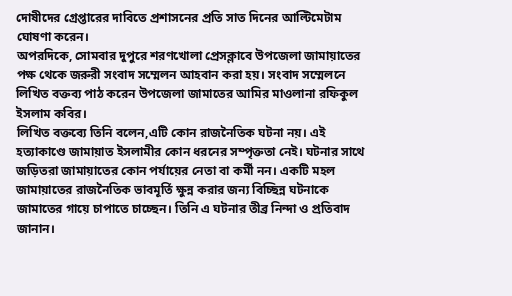দোষীদের গ্রেপ্তারের দাবিতে প্রশাসনের প্রতি সাত দিনের আল্টিমেটাম ঘোষণা করেন।
অপরদিকে, সোমবার দুপুরে শরণখোলা প্রেসক্লাবে উপজেলা জামায়াতের পক্ষ থেকে জরুরী সংবাদ সম্মেলন আহবান করা হয়। সংবাদ সম্মেলনে লিখিত বক্তব্য পাঠ করেন উপজেলা জামাতের আমির মাওলানা রফিকুল ইসলাম কবির।
লিখিত বক্তব্যে তিনি বলেন,এটি কোন রাজনৈতিক ঘটনা নয়। এই হত্যাকাণ্ডে জামায়াত ইসলামীর কোন ধরনের সম্পৃক্ততা নেই। ঘটনার সাথে জড়িতরা জামায়াতের কোন পর্যায়ের নেতা বা কর্মী নন। একটি মহল জামায়াতের রাজনৈতিক ভাবমূর্তি ক্ষুন্ন করার জন্য বিচ্ছিন্ন ঘটনাকে জামাতের গায়ে চাপাতে চাচ্ছেন। তিনি এ ঘটনার তীব্র নিন্দা ও প্রতিবাদ জানান।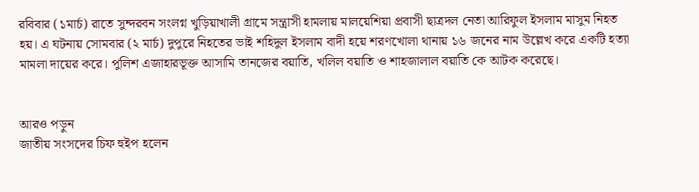রবিবার (১মার্চ) রাতে সুন্দরবন সংলগ্ন খুড়িয়াখালী গ্রামে সন্ত্রাসী হামলায় মালয়েশিয়া প্রবাসী ছাত্রদল নেতা আরিফুল ইসলাম মাসুম নিহত হয়। এ ঘটনায় সোমবার (২ মার্চ) দুপুরে নিহতের ভাই শহিদুল ইসলাম বাদী হয়ে শরণখোলা থানায় ১৬ জনের নাম উল্লেখ করে একটি হত্যা মামলা দায়ের করে। পুলিশ এজাহারভূক্ত আসামি তানজের বয়াতি, খলিল বয়াতি ও শাহজালাল বয়াতি কে আটক করেছে।


আরও পড়ুন
জাতীয় সংসদের চিফ হুইপ হলেন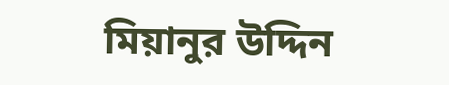মিয়ানুর উদ্দিন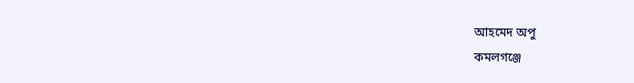আহমেদ অপু
কমলগঞ্জে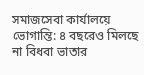সমাজসেবা কার্যালয়ে ভোগান্তি: ৪ বছরেও মিলছে না বিধবা ভাতার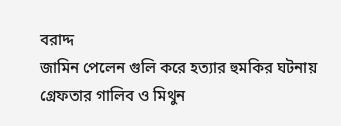বরাদ্দ
জামিন পেলেন গুলি করে হত্যার হুমকির ঘটনায় গ্রেফতার গালিব ও মিথুন